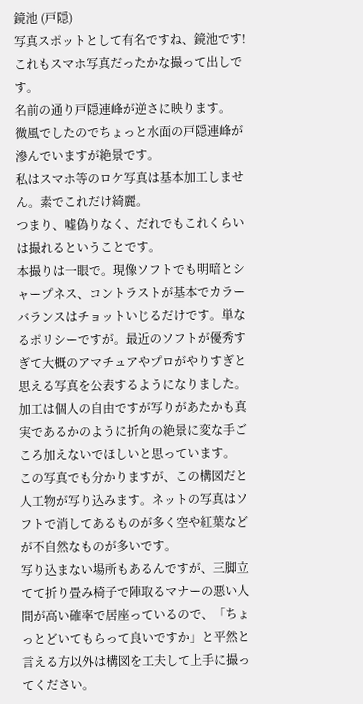鏡池 (戸隠)
写真スポットとして有名ですね、鏡池です!
これもスマホ写真だったかな撮って出しです。
名前の通り戸隠連峰が逆さに映ります。
微風でしたのでちょっと水面の戸隠連峰が滲んでいますが絶景です。
私はスマホ等のロケ写真は基本加工しません。素でこれだけ綺麗。
つまり、嘘偽りなく、だれでもこれくらいは撮れるということです。
本撮りは一眼で。現像ソフトでも明暗とシャープネス、コントラストが基本でカラーバランスはチョットいじるだけです。単なるポリシーですが。最近のソフトが優秀すぎて大概のアマチュアやプロがやりすぎと思える写真を公表するようになりました。加工は個人の自由ですが写りがあたかも真実であるかのように折角の絶景に変な手ごころ加えないでほしいと思っています。
この写真でも分かりますが、この構図だと人工物が写り込みます。ネットの写真はソフトで消してあるものが多く空や紅葉などが不自然なものが多いです。
写り込まない場所もあるんですが、三脚立てて折り畳み椅子で陣取るマナーの悪い人間が高い確率で居座っているので、「ちょっとどいてもらって良いですか」と平然と言える方以外は構図を工夫して上手に撮ってください。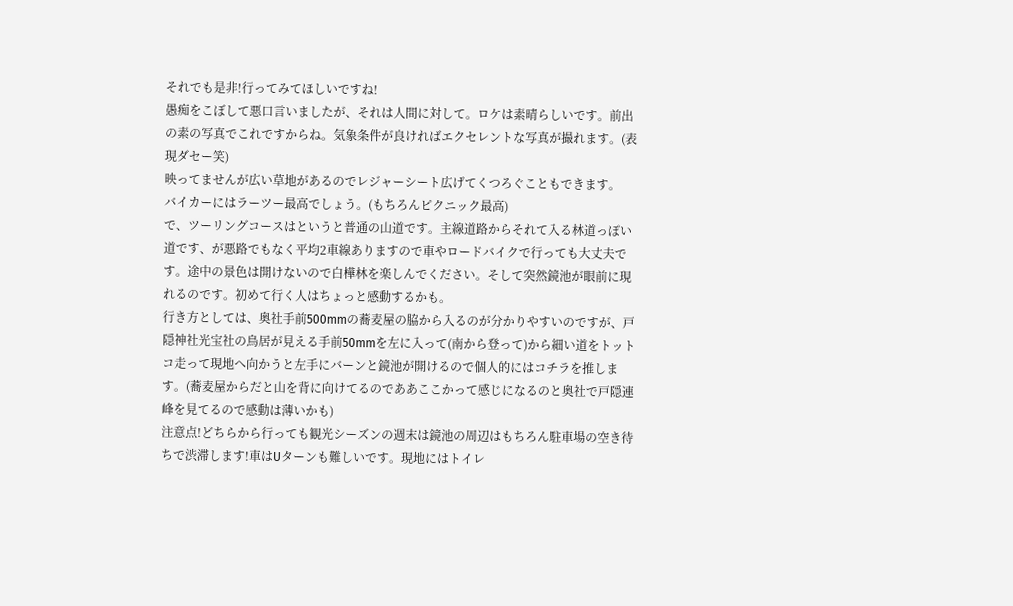それでも是非!行ってみてほしいですね!
愚痴をこぼして悪口言いましたが、それは人間に対して。ロケは素晴らしいです。前出の素の写真でこれですからね。気象条件が良ければエクセレントな写真が撮れます。(表現ダセー笑)
映ってませんが広い草地があるのでレジャーシート広げてくつろぐこともできます。
バイカーにはラーツー最高でしょう。(もちろんピクニック最高)
で、ツーリングコースはというと普通の山道です。主線道路からそれて入る林道っぽい道です、が悪路でもなく平均2車線ありますので車やロードバイクで行っても大丈夫です。途中の景色は開けないので白樺林を楽しんでください。そして突然鏡池が眼前に現れるのです。初めて行く人はちょっと感動するかも。
行き方としては、奥社手前500mmの蕎麦屋の脇から入るのが分かりやすいのですが、戸隠神社光宝社の鳥居が見える手前50mmを左に入って(南から登って)から細い道をトットコ走って現地へ向かうと左手にバーンと鏡池が開けるので個人的にはコチラを推します。(蕎麦屋からだと山を背に向けてるのでああここかって感じになるのと奥社で戸隠連峰を見てるので感動は薄いかも)
注意点!どちらから行っても観光シーズンの週末は鏡池の周辺はもちろん駐車場の空き待ちで渋滞します!車はUターンも難しいです。現地にはトイレ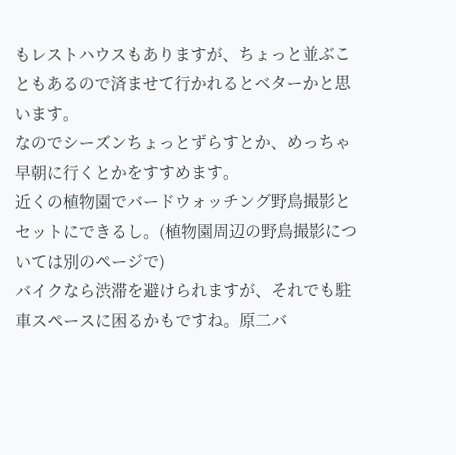もレストハウスもありますが、ちょっと並ぶこともあるので済ませて行かれるとベターかと思います。
なのでシーズンちょっとずらすとか、めっちゃ早朝に行くとかをすすめます。
近くの植物園でバードウォッチング野鳥撮影とセットにできるし。(植物園周辺の野鳥撮影については別のページで)
バイクなら渋滞を避けられますが、それでも駐車スペースに困るかもですね。原二バ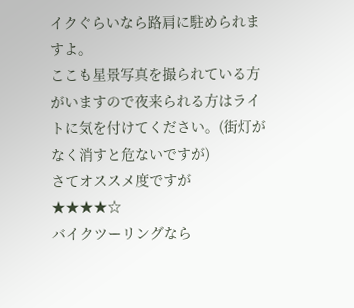イクぐらいなら路肩に駐められますよ。
ここも星景写真を撮られている方がいますので夜来られる方はライトに気を付けてください。(街灯がなく消すと危ないですが)
さてオススメ度ですが
★★★★☆
バイクツーリングなら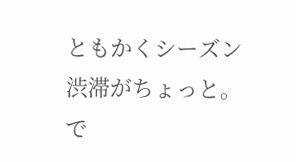ともかくシーズン渋滞がちょっと。
で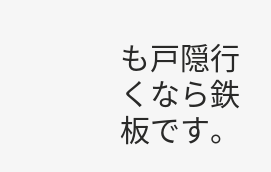も戸隠行くなら鉄板です。